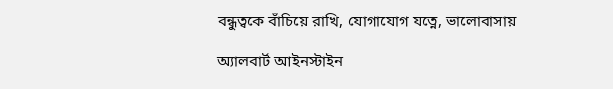বন্ধুত্বকে বাঁচিয়ে রাখি, যোগাযোগ যত্নে, ভালোবাসায়

অ্যালবার্ট আইনস্টাইন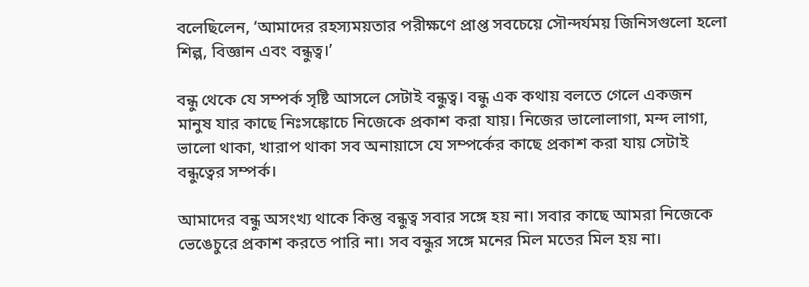বলেছিলেন, ‘আমাদের রহস্যময়তার পরীক্ষণে প্রাপ্ত সবচেয়ে সৌন্দর্যময় জিনিসগুলো হলো শিল্প, বিজ্ঞান এবং বন্ধুত্ব।’

বন্ধু থেকে যে সম্পর্ক সৃষ্টি আসলে সেটাই বন্ধুত্ব। বন্ধু এক কথায় বলতে গেলে একজন মানুষ যার কাছে নিঃসঙ্কোচে নিজেকে প্রকাশ করা যায়। নিজের ভালোলাগা, মন্দ লাগা, ভালো থাকা, খারাপ থাকা সব অনায়াসে যে সম্পর্কের কাছে প্রকাশ করা যায় সেটাই বন্ধুত্বের সম্পর্ক।

আমাদের বন্ধু অসংখ্য থাকে কিন্তু বন্ধুত্ব সবার সঙ্গে হয় না। সবার কাছে আমরা নিজেকে ভেঙেচুরে প্রকাশ করতে পারি না। সব বন্ধুর সঙ্গে মনের মিল মতের মিল হয় না।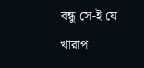বন্ধু সে-ই যে খারাপ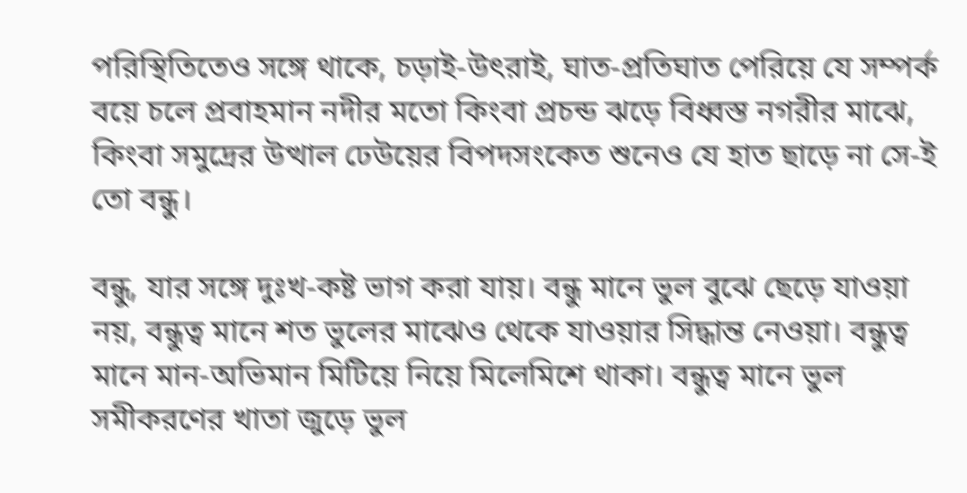পরিস্থিতিতেও সঙ্গে থাকে, চড়াই-উৎরাই, ঘাত-প্রতিঘাত পেরিয়ে যে সম্পর্ক বয়ে চলে প্রবাহমান নদীর মতো কিংবা প্রচন্ড ঝড়ে বিধ্বস্ত নগরীর মাঝে, কিংবা সমুদ্রের উত্থাল ঢেউয়ের বিপদসংকেত শুনেও যে হাত ছাড়ে না সে-ই তো বন্ধু।

বন্ধু, যার সঙ্গে দুঃখ-কষ্ট ভাগ করা যায়। বন্ধু মানে ভুল বুঝে ছেড়ে যাওয়া নয়, বন্ধুত্ব মানে শত ভুলের মাঝেও থেকে যাওয়ার সিদ্ধান্ত নেওয়া। বন্ধুত্ব মানে মান-অভিমান মিটিয়ে নিয়ে মিলেমিশে থাকা। বন্ধুত্ব মানে ভুল সমীকরণের খাতা জুড়ে ভুল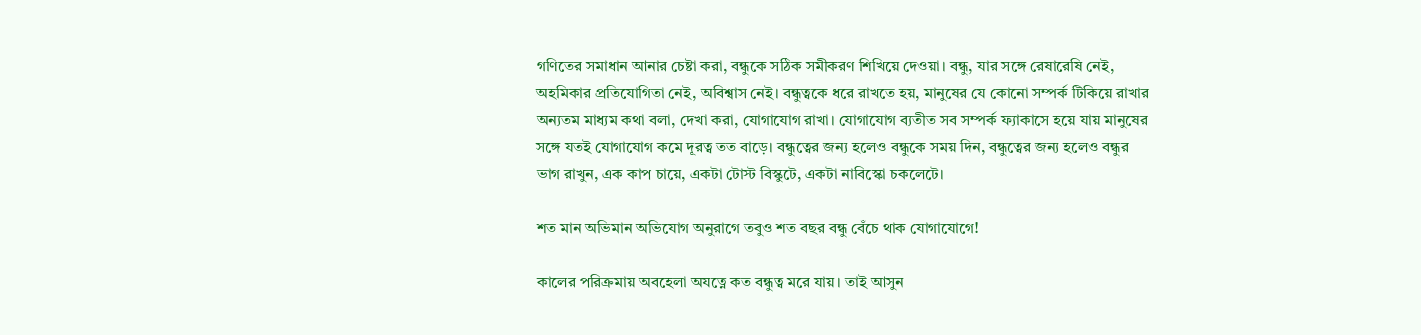গণিতের সমাধান আনার চেষ্টা করা, বন্ধুকে সঠিক সমীকরণ শিখিয়ে দেওয়া। বন্ধু, যার সঙ্গে রেষারেষি নেই,  অহমিকার প্রতিযোগিতা নেই, অবিশ্বাস নেই। বন্ধুত্বকে ধরে রাখতে হয়, মানুষের যে কোনো সম্পর্ক টিকিয়ে রাখার অন্যতম মাধ্যম কথা বলা, দেখা করা, যোগাযোগ রাখা। যোগাযোগ ব্যতীত সব সম্পর্ক ফ্যাকাসে হয়ে যায় মানুষের সঙ্গে যতই যোগাযোগ কমে দূরত্ব তত বাড়ে। বন্ধুত্বের জন্য হলেও বন্ধুকে সময় দিন, বন্ধুত্বের জন্য হলেও বন্ধুর ভাগ রাখুন, এক কাপ চায়ে, একটা টোস্ট বিস্কুটে, একটা নাবিস্কো চকলেটে।

শত মান অভিমান অভিযোগ অনুরাগে তবুও শত বছর বন্ধু বেঁচে থাক যোগাযোগে!

কালের পরিক্রমায় অবহেলা অযত্নে কত বন্ধুত্ব মরে যায়। তাই আসুন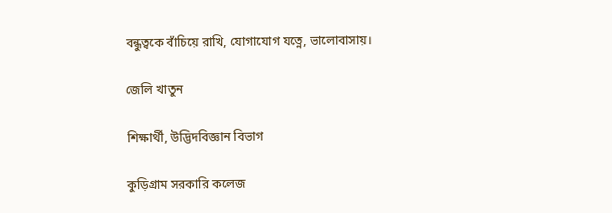বন্ধুত্বকে বাঁচিয়ে রাখি, যোগাযোগ যত্নে, ভালোবাসায়।

জেলি খাতুন

শিক্ষার্থী, উদ্ভিদবিজ্ঞান বিভাগ

কুড়িগ্রাম সরকারি কলেজ